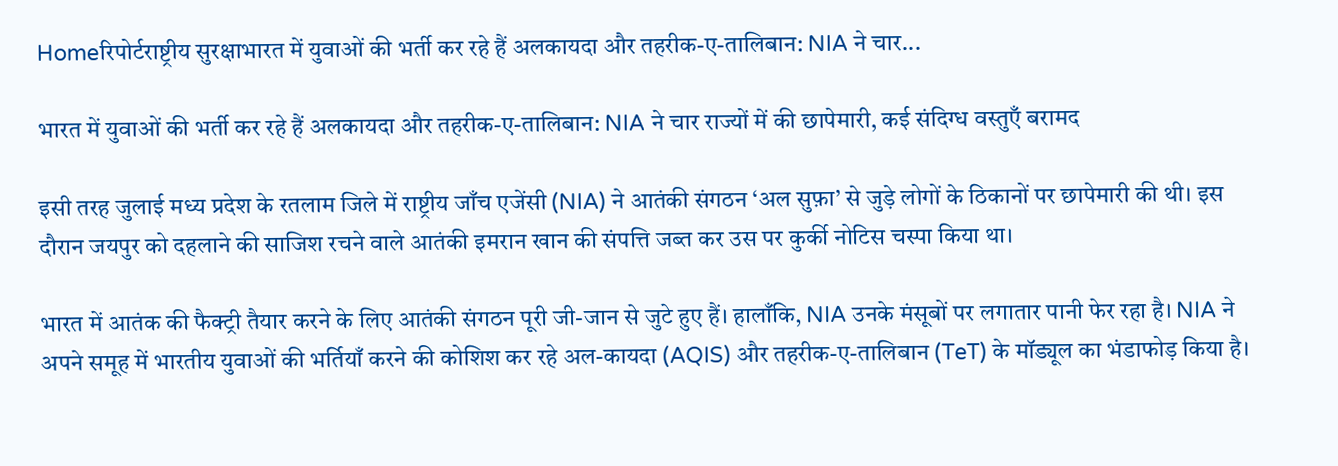Homeरिपोर्टराष्ट्रीय सुरक्षाभारत में युवाओं की भर्ती कर रहे हैं अलकायदा और तहरीक-ए-तालिबान: NIA ने चार...

भारत में युवाओं की भर्ती कर रहे हैं अलकायदा और तहरीक-ए-तालिबान: NIA ने चार राज्यों में की छापेमारी, कई संदिग्ध वस्तुएँ बरामद

इसी तरह जुलाई मध्य प्रदेश के रतलाम जिले में राष्ट्रीय जाँच एजेंसी (NIA) ने आतंकी संगठन ‘अल सुफ़ा’ से जुड़े लोगों के ठिकानों पर छापेमारी की थी। इस दौरान जयपुर को दहलाने की साजिश रचने वाले आतंकी इमरान खान की संपत्ति जब्त कर उस पर कुर्की नोटिस चस्पा किया था।

भारत में आतंक की फैक्ट्री तैयार करने के लिए आतंकी संगठन पूरी जी-जान से जुटे हुए हैं। हालाँकि, NIA उनके मंसूबों पर लगातार पानी फेर रहा है। NIA ने अपने समूह में भारतीय युवाओं की भर्तियाँ करने की कोशिश कर रहे अल-कायदा (AQIS) और तहरीक-ए-तालिबान (TeT) के मॉड्यूल का भंडाफोड़ किया है।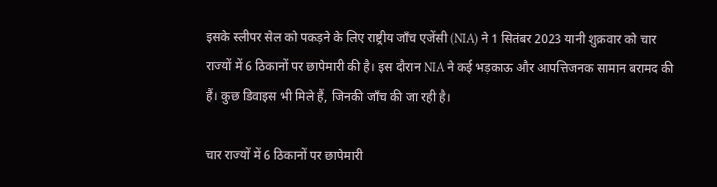इसके स्लीपर सेल को पकड़ने के लिए राष्ट्रीय जाँच एजेंसी (NIA) ने 1 सितंबर 2023 यानी शुक्रवार को चार राज्यों में 6 ठिकानों पर छापेमारी की है। इस दौरान NIA ने कई भड़काऊ और आपत्तिजनक सामान बरामद की हैं। कुछ डिवाइस भी मिले हैं, जिनकी जाँच की जा रही है।

चार राज्यों में 6 ठिकानों पर छापेमारी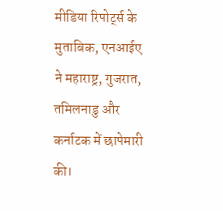मीडिया रिपोर्ट्स के मुताबिक, एनआईए ने महाराष्ट्र, गुजरात, तमिलनाडु और कर्नाटक में छापेमारी की।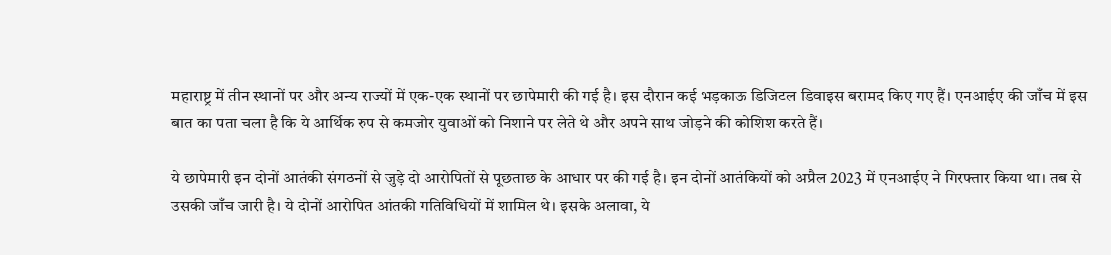महाराष्ट्र में तीन स्थानों पर और अन्य राज्यों में एक-एक स्थानों पर छापेमारी की गई है। इस दौरान कई भड़काऊ डिजिटल डिवाइस बरामद किए गए हैं। एनआईए की जाँच में इस बात का पता चला है कि ये आर्थिक रुप से कमजोर युवाओं को निशाने पर लेते थे और अपने साथ जोड़ने की कोशिश करते हैं।

ये छापेमारी इन दोनों आतंकी संगठनों से जुड़े दो आरोपितों से पूछताछ के आधार पर की गई है। इन दोनों आतंकियों को अप्रैल 2023 में एनआईए ने गिरफ्तार किया था। तब से उसकी जाँच जारी है। ये दोनों आरोपित आंतकी गतिविधियों में शामिल थे। इसके अलावा, ये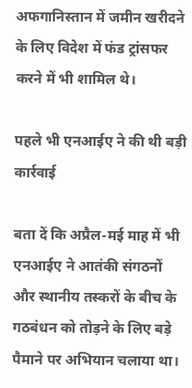अफगानिस्तान में जमीन खरीदने के लिए विदेश में फंड ट्रांसफर करने में भी शामिल थे।

पहले भी एनआईए ने की थी बड़ी कार्रवाई

बता दें कि अप्रैल-मई माह में भी एनआईए ने आतंकी संगठनों और स्थानीय तस्करों के बीच के गठबंधन को तोड़ने के लिए बड़े पैमाने पर अभियान चलाया था।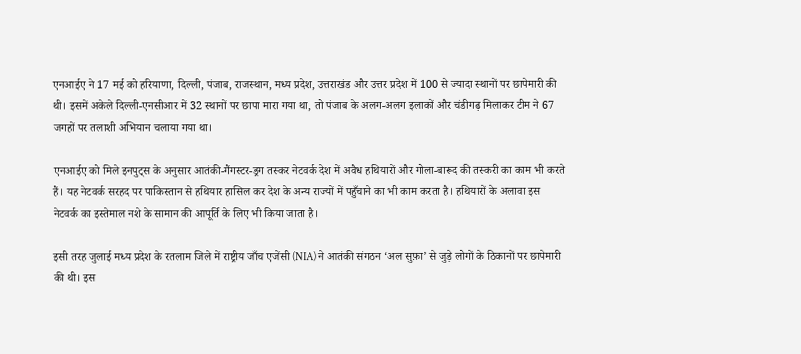एनआईए ने 17 मई को हरियाणा, दिल्ली, पंजाब, राजस्थान, मध्य प्रदेश, उत्तराखंड और उत्तर प्रदेश में 100 से ज्यादा स्थानों पर छापेमारी की थी। इसमें अकेले दिल्ली-एनसीआर में 32 स्थानों पर छापा मारा गया था, तो पंजाब के अलग-अलग इलाकों और चंडीगढ़ मिलाकर टीम ने 67 जगहों पर तलाशी अभियान चलाया गया था।

एनआईए को मिले इनपुट्स के अनुसार आतंकी-गैंगस्टर-ड्रग तस्कर नेटवर्क देश में अवैध हथियारों और गोला-बारूद की तस्करी का काम भी करते हैं। यह नेटवर्क सरहद पर पाकिस्तान से हथियार हासिल कर देश के अन्य राज्यों में पहुँचाने का भी काम करता है। हथियारों के अलावा इस नेटवर्क का इस्तेमाल नशे के सामान की आपूर्ति के लिए भी किया जाता है।

इसी तरह जुलाई मध्य प्रदेश के रतलाम जिले में राष्ट्रीय जाँच एजेंसी (NIA) ने आतंकी संगठन ‘अल सुफ़ा’ से जुड़े लोगों के ठिकानों पर छापेमारी की थी। इस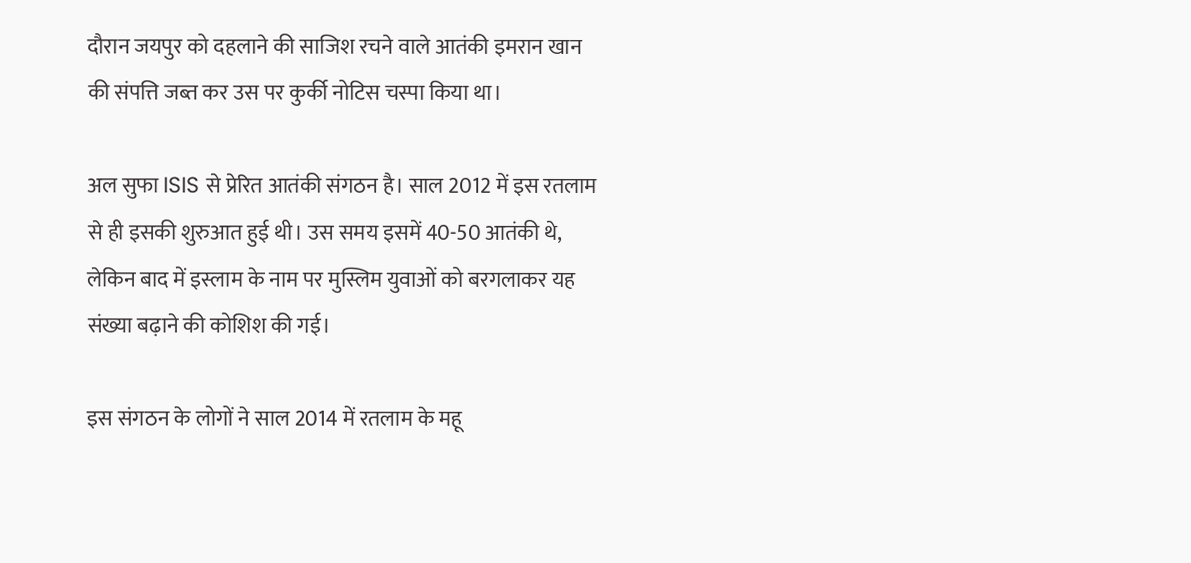दौरान जयपुर को दहलाने की साजिश रचने वाले आतंकी इमरान खान की संपत्ति जब्त कर उस पर कुर्की नोटिस चस्पा किया था।

अल सुफा ISIS से प्रेरित आतंकी संगठन है। साल 2012 में इस रतलाम से ही इसकी शुरुआत हुई थी। उस समय इसमें 40-50 आतंकी थे, लेकिन बाद में इस्लाम के नाम पर मुस्लिम युवाओं को बरगलाकर यह संख्या बढ़ाने की कोशिश की गई।

इस संगठन के लोगों ने साल 2014 में रतलाम के महू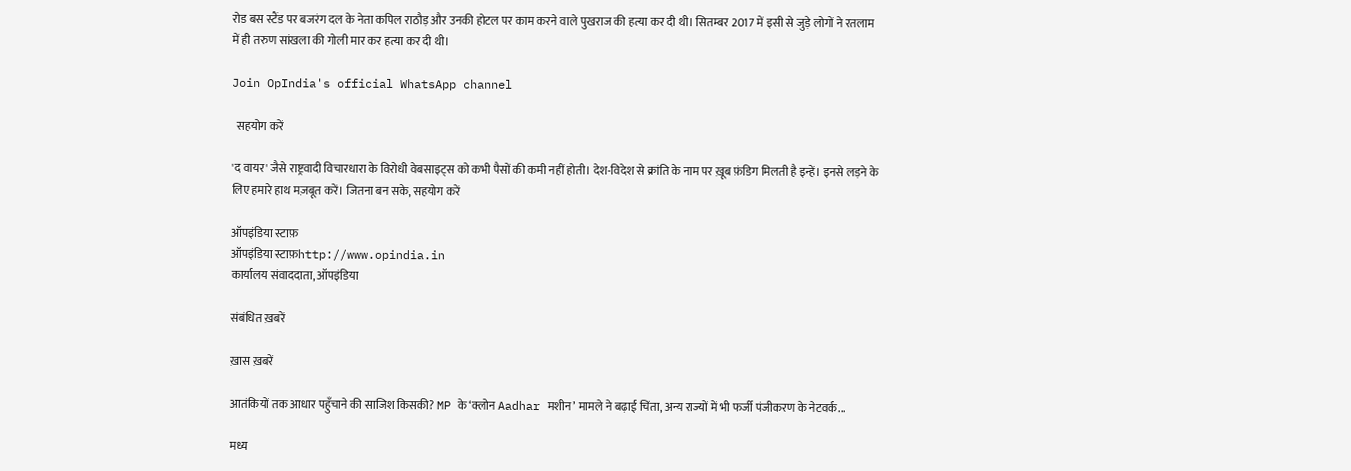रोड बस स्टैंड पर बजरंग दल के नेता कपिल राठौड़ और उनकी होटल पर काम करने वाले पुखराज की हत्या कर दी थी। सितम्बर 2017 में इसी से जुड़े लोगों ने रतलाम में ही तरुण सांखला की गोली मार कर हत्या कर दी थी।

Join OpIndia's official WhatsApp channel

  सहयोग करें

'द वायर' जैसे राष्ट्रवादी विचारधारा के विरोधी वेबसाइट्स को कभी पैसों की कमी नहीं होती। देश-विदेश से क्रांति के नाम पर ख़ूब फ़ंडिग मिलती है इन्हें। इनसे लड़ने के लिए हमारे हाथ मज़बूत करें। जितना बन सके, सहयोग करें

ऑपइंडिया स्टाफ़
ऑपइंडिया स्टाफ़http://www.opindia.in
कार्यालय संवाददाता, ऑपइंडिया

संबंधित ख़बरें

ख़ास ख़बरें

आतंकियों तक आधार पहुँचाने की साजिश किसकी? MP के ‘क्लोन Aadhar मशीन’ मामले ने बढ़ाई चिंता, अन्य राज्यों में भी फर्जी पंजीकरण के नेटवर्क...

मध्य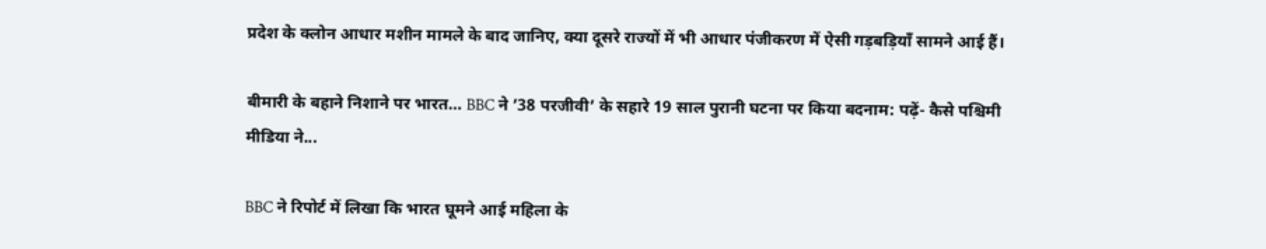प्रदेश के क्लोन आधार मशीन मामले के बाद जानिए, क्या दूसरे राज्यों में भी आधार पंजीकरण में ऐसी गड़बड़ियाँ सामने आई हैं।

बीमारी के बहाने निशाने पर भारत… BBC ने ’38 परजीवी’ के सहारे 19 साल पुरानी घटना पर किया बदनाम: पढ़ें- कैसे पश्चिमी मीडिया ने...

BBC ने रिपोर्ट में लिखा कि भारत घूमने आई महिला के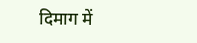दिमाग में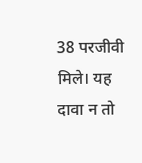38 परजीवी मिले। यह दावा न तो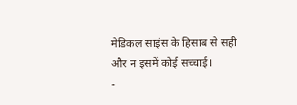मेडिकल साइंस के हिसाब से सही और न इसमें कोई सच्चाई।
-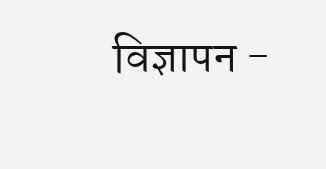विज्ञापन -